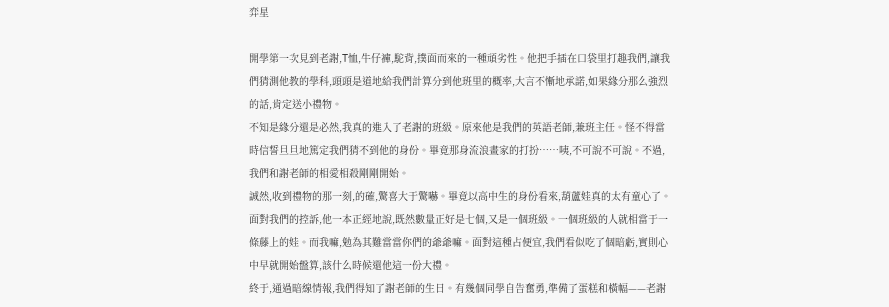弈星

開學第一次見到老謝,T恤,牛仔褲,駝背,撲面而來的一種頑劣性。他把手插在口袋里打趣我們,讓我們猜測他教的學科,頭頭是道地給我們計算分到他班里的概率,大言不慚地承諾,如果緣分那么強烈的話,肯定送小禮物。
不知是緣分還是必然,我真的進入了老謝的班級。原來他是我們的英語老師,兼班主任。怪不得當時信誓旦旦地篤定我們猜不到他的身份。畢竟那身流浪畫家的打扮……咦,不可說不可說。不過,我們和謝老師的相愛相殺剛剛開始。
誠然,收到禮物的那一刻,的確,驚喜大于驚嚇。畢竟以高中生的身份看來,葫蘆娃真的太有童心了。面對我們的控訴,他一本正經地說,既然數量正好是七個,又是一個班級。一個班級的人就相當于一條藤上的娃。而我嘛,勉為其難當當你們的爺爺嘛。面對這種占便宜,我們看似吃了個暗虧,實則心中早就開始盤算,該什么時候還他這一份大禮。
終于,通過暗線情報,我們得知了謝老師的生日。有幾個同學自告奮勇,準備了蛋糕和橫幅——老謝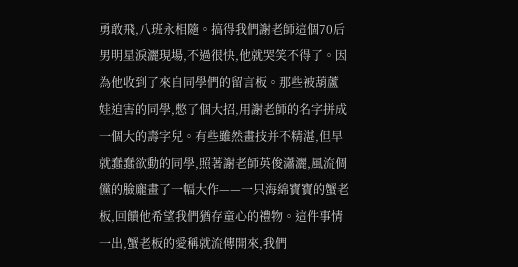勇敢飛,八班永相隨。搞得我們謝老師這個70后男明星淚灑現場,不過很快,他就哭笑不得了。因為他收到了來自同學們的留言板。那些被葫蘆娃迫害的同學,憋了個大招,用謝老師的名字拼成一個大的壽字兒。有些雖然畫技并不精湛,但早就蠢蠢欲動的同學,照著謝老師英俊瀟灑,風流倜儻的臉龐畫了一幅大作——一只海綿寶寶的蟹老板,回饋他希望我們猶存童心的禮物。這件事情一出,蟹老板的愛稱就流傳開來,我們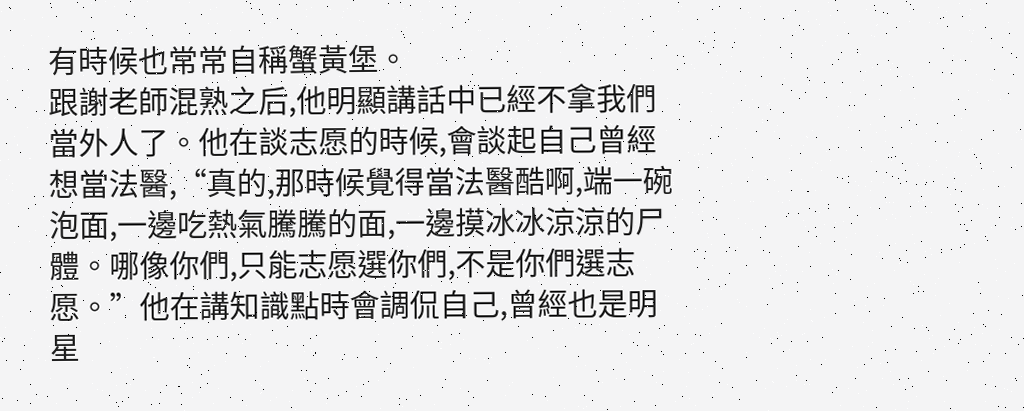有時候也常常自稱蟹黃堡。
跟謝老師混熟之后,他明顯講話中已經不拿我們當外人了。他在談志愿的時候,會談起自己曾經想當法醫,“真的,那時候覺得當法醫酷啊,端一碗泡面,一邊吃熱氣騰騰的面,一邊摸冰冰涼涼的尸體。哪像你們,只能志愿選你們,不是你們選志愿。”他在講知識點時會調侃自己,曾經也是明星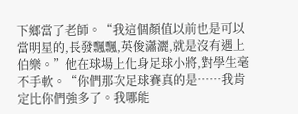下鄉當了老師。“我這個顏值以前也是可以當明星的,長發飄飄,英俊瀟灑,就是沒有遇上伯樂。”他在球場上化身足球小將,對學生毫不手軟。“你們那次足球賽真的是……我肯定比你們強多了。我哪能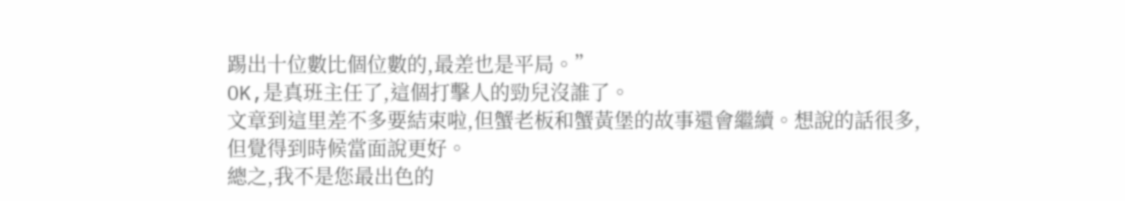踢出十位數比個位數的,最差也是平局。”
OK,是真班主任了,這個打擊人的勁兒沒誰了。
文章到這里差不多要結束啦,但蟹老板和蟹黃堡的故事還會繼續。想說的話很多,但覺得到時候當面說更好。
總之,我不是您最出色的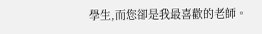學生,而您卻是我最喜歡的老師。